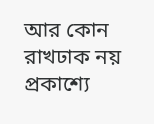আর কোন রাখঢাক নয় প্রকাশ্যে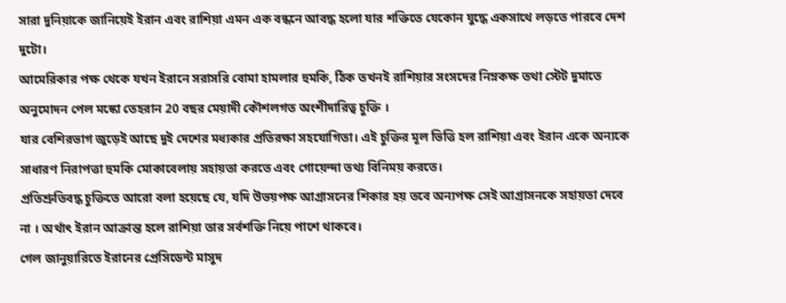সারা দুনিয়াকে জানিয়েই ইরান এবং রাশিয়া এমন এক বন্ধনে আবদ্ধ হলো যার শক্তিতে যেকোন যুদ্ধে একসাথে লড়তে পারবে দেশ দুটো।
আমেরিকার পক্ষ থেকে যখন ইরানে সরাসরি বোমা হামলার হুমকি, ঠিক তখনই রাশিয়ার সংসদের নিম্নকক্ষ তথা স্টেট দুমাতে অনুমোদন পেল মস্কো তেহরান 20 বছর মেয়াদী কৌশলগত অংশীদারিত্ব চুক্তি ।
যার বেশিরভাগ জুড়েই আছে দুই দেশের মধ্যকার প্রতিরক্ষা সহযোগিতা। এই চুক্তির মূল ভিত্তি হল রাশিয়া এবং ইরান একে অন্যকে সাধারণ নিরাপত্তা হুমকি মোকাবেলায় সহায়তা করতে এবং গোয়েন্দা তথ্য বিনিময় করতে।
প্রতিশ্রুতিবদ্ধ চুক্তিতে আরো বলা হয়েছে যে, যদি উভয়পক্ষ আগ্রাসনের শিকার হয় তবে অন্যপক্ষ সেই আগ্রাসনকে সহায়তা দেবে না । অর্থাৎ ইরান আক্রান্ত হলে রাশিয়া তার সর্বশক্তি নিয়ে পাশে থাকবে।
গেল জানুয়ারিতে ইরানের প্রেসিডেন্ট মাসুদ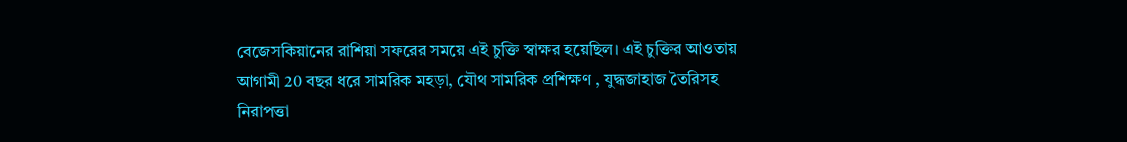বেজেসকিয়ানের রাশিয়া সফরের সময়ে এই চুক্তি স্বাক্ষর হয়েছিল। এই চুক্তির আওতায় আগামী 20 বছর ধরে সামরিক মহড়া, যৌথ সামরিক প্রশিক্ষণ , যুদ্ধজাহাজ তৈরিসহ নিরাপত্তা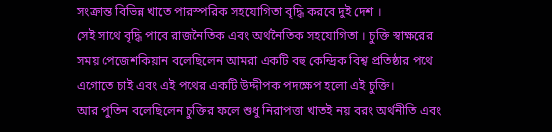সংক্রান্ত বিভিন্ন খাতে পারস্পরিক সহযোগিতা বৃদ্ধি করবে দুই দেশ ।
সেই সাথে বৃদ্ধি পাবে রাজনৈতিক এবং অর্থনৈতিক সহযোগিতা । চুক্তি স্বাক্ষরের সময় পেজেশকিয়ান বলেছিলেন আমরা একটি বহু কেন্দ্রিক বিশ্ব প্রতিষ্ঠার পথে এগোতে চাই এবং এই পথের একটি উদ্দীপক পদক্ষেপ হলো এই চুক্তি।
আর পুতিন বলেছিলেন চুক্তির ফলে শুধু নিরাপত্তা খাতই নয় বরং অর্থনীতি এবং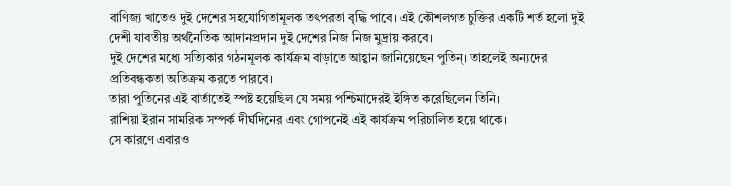বাণিজ্য খাতেও দুই দেশের সহযোগিতামূলক তৎপরতা বৃদ্ধি পাবে। এই কৌশলগত চুক্তির একটি শর্ত হলো দুই দেশী যাবতীয় অর্থনৈতিক আদানপ্রদান দুই দেশের নিজ নিজ মুদ্রায় করবে।
দুই দেশের মধ্যে সত্যিকার গঠনমূলক কার্যক্রম বাড়াতে আহ্বান জানিয়েছেন পুতিন্। তাহলেই অন্যদের প্রতিবন্ধকতা অতিক্রম করতে পারবে।
তারা পুতিনের এই বার্তাতেই স্পষ্ট হয়েছিল যে সময় পশ্চিমাদেরই ইঙ্গিত করেছিলেন তিনি।
রাশিয়া ইরান সামরিক সম্পর্ক দীর্ঘদিনের এবং গোপনেই এই কার্যক্রম পরিচালিত হয়ে থাকে।
সে কারণে এবারও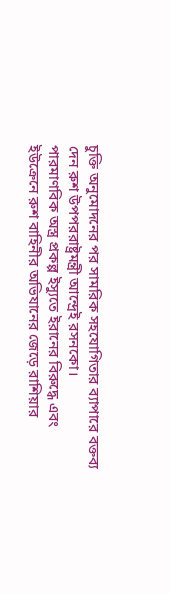চুক্তি অনুমোদনের পর সামরিক সহযোগিতার ব্যাপারে বক্তব্য দেন রুশ উপপররাষ্ট্রমন্ত্রী আন্দ্রেই রসনকো।
পারমাণবিক অস্ত্র প্রকল্প ইস্যুতে ইরানের বিরুদ্ধে এবং ইউক্রেনে রুশ বাহিনীর অভিযানের জেড়ে রাশিয়ার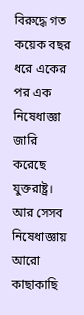বিরুদ্ধে গত কয়েক বছর ধরে একের পর এক নিষেধাজ্ঞা জারি করেছে যুক্তরাষ্ট্র।
আর সেসব নিষেধাজ্ঞায় আরো কাছাকাছি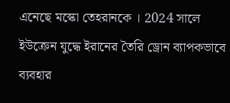এনেছে মস্কো তেহরানকে । 2024 সালে ইউক্রেন যুদ্ধে ইরানের তৈরি ড্রোন ব্যাপকভাবে ব্যবহার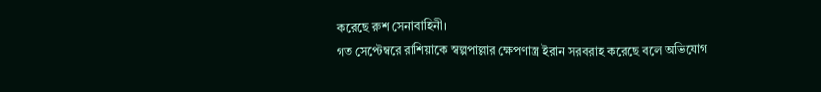করেছে রুশ সেনাবাহিনী।
গত সেপ্টেম্বরে রাশিয়াকে স্বল্পপাল্লার ক্ষেপণাস্ত্র ইরান সরবরাহ করেছে বলে অভিযোগ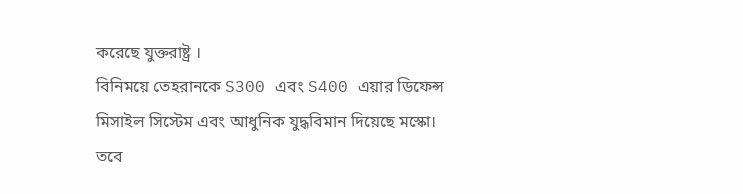করেছে যুক্তরাষ্ট্র ।
বিনিময়ে তেহরানকে S300 এবং S400 এয়ার ডিফেন্স মিসাইল সিস্টেম এবং আধুনিক যুদ্ধবিমান দিয়েছে মস্কো। তবে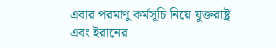এবার পরমাণু কর্মসূচি নিয়ে যুক্তরাষ্ট্র এবং ইরানের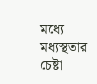মধ্যে মধ্যস্থতার চেষ্টা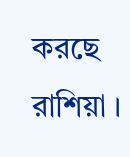করছে রাশিয়া ।